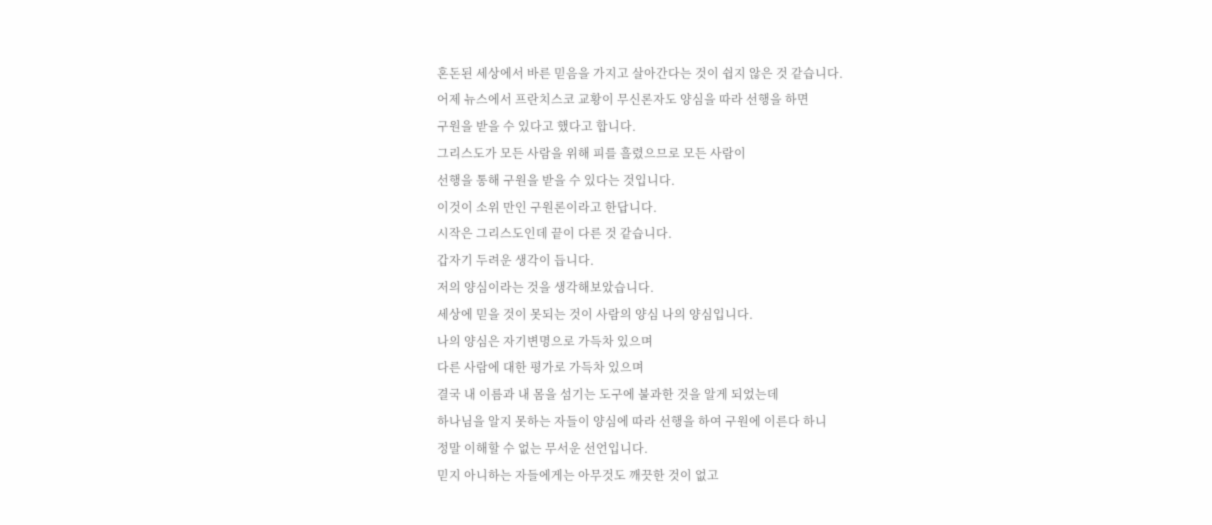혼돈된 세상에서 바른 믿음을 가지고 살아간다는 것이 쉽지 않은 것 같습니다.
어제 뉴스에서 프란치스코 교황이 무신론자도 양심을 따라 선행을 하면
구원을 받을 수 있다고 했다고 합니다.
그리스도가 모든 사람을 위해 피를 흘렸으므로 모든 사람이
선행을 통해 구원을 받을 수 있다는 것입니다.
이것이 소위 만인 구원론이라고 한답니다.
시작은 그리스도인데 끝이 다른 것 같습니다.
갑자기 두려운 생각이 듭니다.
저의 양심이라는 것을 생각해보았습니다.
세상에 믿을 것이 못되는 것이 사람의 양심 나의 양심입니다.
나의 양심은 자기변명으로 가득차 있으며
다른 사람에 대한 평가로 가득차 있으며
결국 내 이름과 내 몸을 섬기는 도구에 불과한 것을 알게 되었는데
하나님을 알지 못하는 자들이 양심에 따라 선행을 하여 구원에 이른다 하니
정말 이해할 수 없는 무서운 선언입니다.
믿지 아니하는 자들에게는 아무것도 깨끗한 것이 없고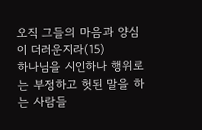오직 그들의 마음과 양심이 더러운지라(15)
하나님을 시인하나 행위로는 부정하고 헛된 말을 하는 사람들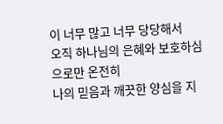이 너무 많고 너무 당당해서
오직 하나님의 은혜와 보호하심으로만 온전히
나의 믿음과 깨끗한 양심을 지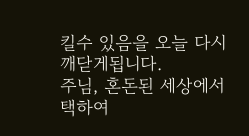킬수 있음을 오늘 다시 깨닫게됩니다.
주님, 혼돈된 세상에서 택하여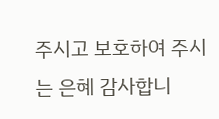주시고 보호하여 주시는 은혜 감사합니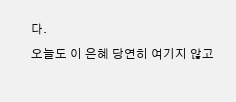다.
오늘도 이 은혜 당연히 여기지 않고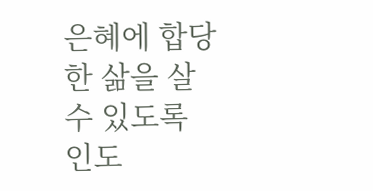은혜에 합당한 삶을 살 수 있도록 인도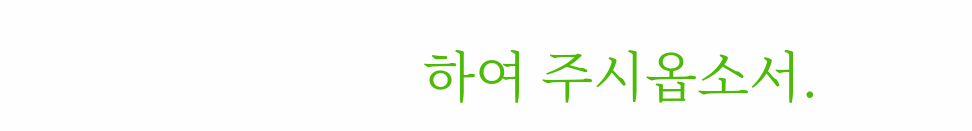하여 주시옵소서.